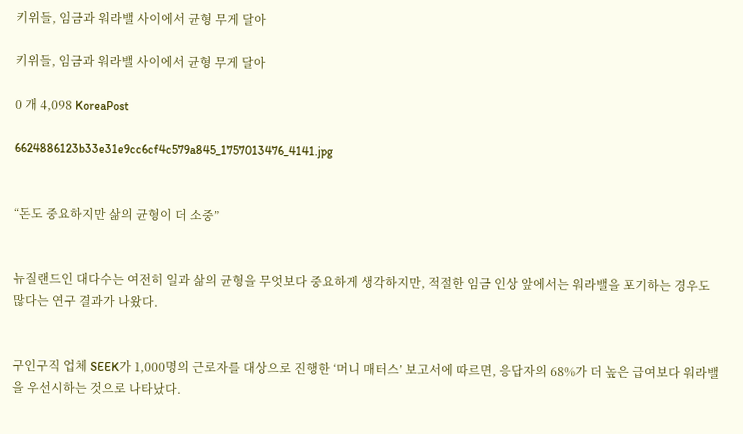키위들, 임금과 워라밸 사이에서 균형 무게 달아

키위들, 임금과 워라밸 사이에서 균형 무게 달아

0 개 4,098 KoreaPost

6624886123b33e31e9cc6cf4c579a845_1757013476_4141.jpg


“돈도 중요하지만 삶의 균형이 더 소중”


뉴질랜드인 대다수는 여전히 일과 삶의 균형을 무엇보다 중요하게 생각하지만, 적절한 임금 인상 앞에서는 워라밸을 포기하는 경우도 많다는 연구 결과가 나왔다.


구인구직 업체 SEEK가 1,000명의 근로자를 대상으로 진행한 ‘머니 매터스’ 보고서에 따르면, 응답자의 68%가 더 높은 급여보다 워라밸을 우선시하는 것으로 나타났다.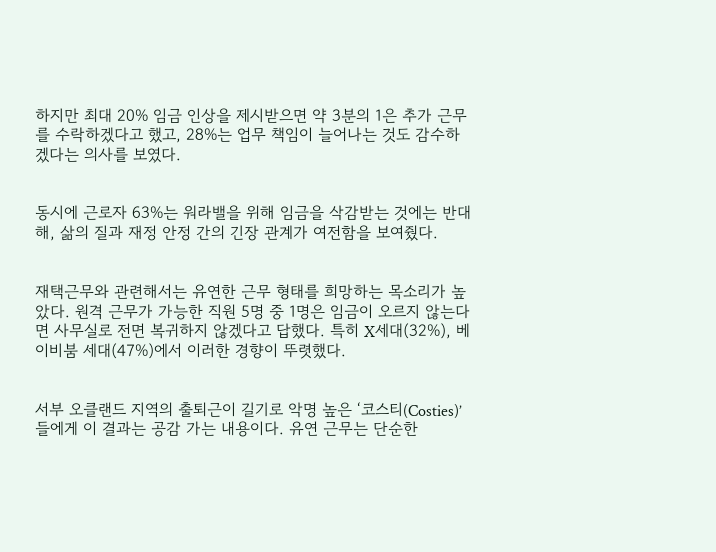하지만 최대 20% 임금 인상을 제시받으면 약 3분의 1은 추가 근무를 수락하겠다고 했고, 28%는 업무 책임이 늘어나는 것도 감수하겠다는 의사를 보였다.


동시에 근로자 63%는 워라밸을 위해 임금을 삭감받는 것에는 반대해, 삶의 질과 재정 안정 간의 긴장 관계가 여전함을 보여줬다.


재택근무와 관련해서는 유연한 근무 형태를 희망하는 목소리가 높았다. 원격 근무가 가능한 직원 5명 중 1명은 임금이 오르지 않는다면 사무실로 전면 복귀하지 않겠다고 답했다. 특히 X세대(32%), 베이비붐 세대(47%)에서 이러한 경향이 뚜렷했다.


서부 오클랜드 지역의 출퇴근이 길기로 악명 높은 ‘코스티(Costies)’들에게 이 결과는 공감 가는 내용이다. 유연 근무는 단순한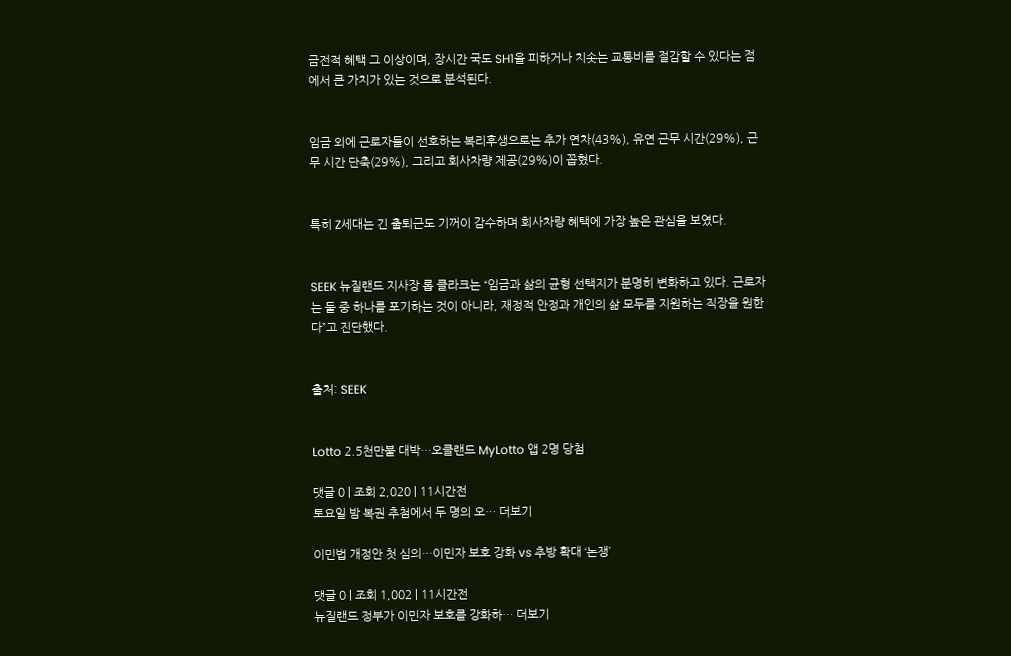금전적 혜택 그 이상이며, 장시간 국도 SH1을 피하거나 치솟는 교통비를 절감할 수 있다는 점에서 큰 가치가 있는 것으로 분석된다.


임금 외에 근로자들이 선호하는 복리후생으로는 추가 연차(43%), 유연 근무 시간(29%), 근무 시간 단축(29%), 그리고 회사차량 제공(29%)이 꼽혔다.


특히 Z세대는 긴 출퇴근도 기꺼이 감수하며 회사차량 혜택에 가장 높은 관심을 보였다.


SEEK 뉴질랜드 지사장 롭 클라크는 “임금과 삶의 균형 선택지가 분명히 변화하고 있다. 근로자는 둘 중 하나를 포기하는 것이 아니라, 재정적 안정과 개인의 삶 모두를 지원하는 직장을 원한다”고 진단했다.


출처: SEEK


Lotto 2.5천만불 대박…오클랜드 MyLotto 앱 2명 당첨

댓글 0 | 조회 2,020 | 11시간전
토요일 밤 복권 추첨에서 두 명의 오… 더보기

이민법 개정안 첫 심의…이민자 보호 강화 vs 추방 확대 ‘논쟁’

댓글 0 | 조회 1,002 | 11시간전
뉴질랜드 정부가 이민자 보호를 강화하… 더보기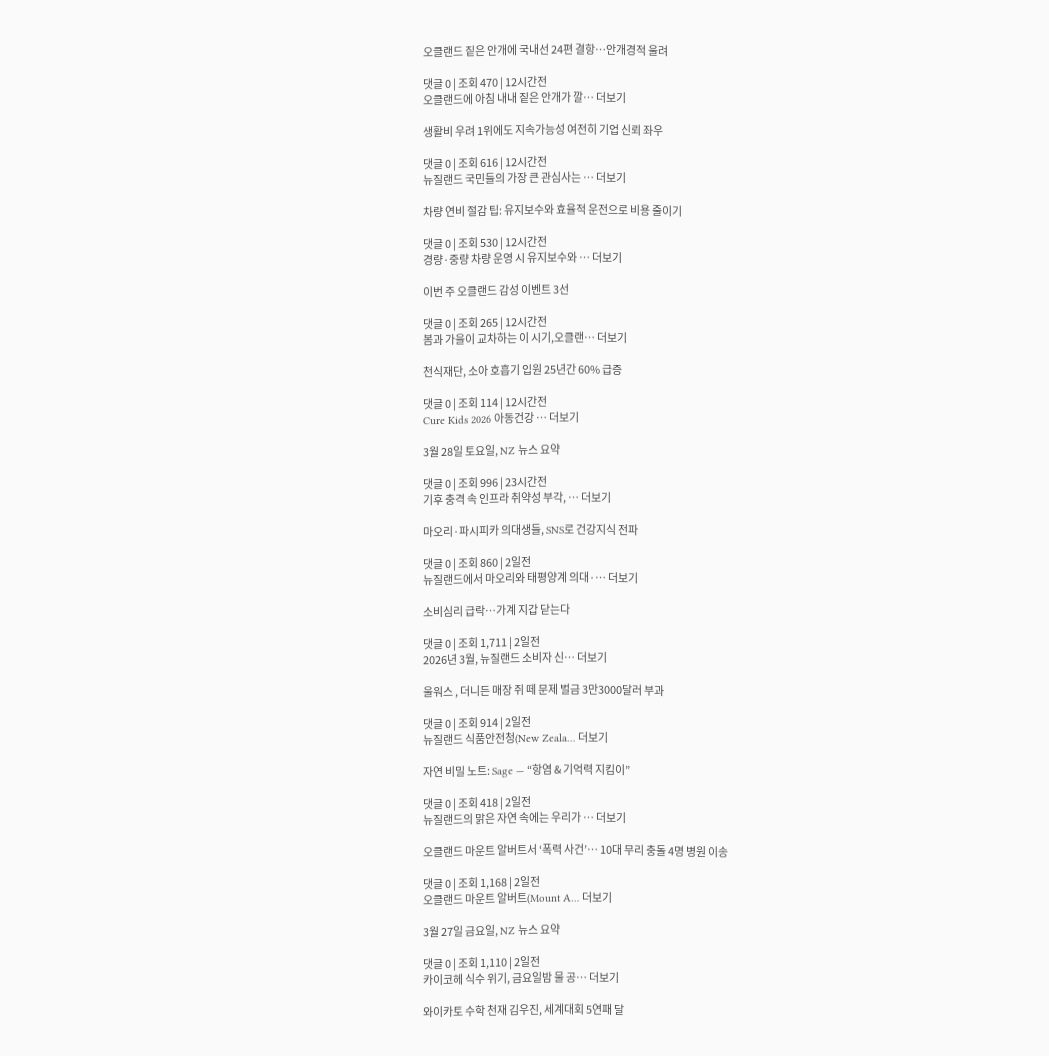오클랜드 짙은 안개에 국내선 24편 결항…안개경적 울려

댓글 0 | 조회 470 | 12시간전
오클랜드에 아침 내내 짙은 안개가 깔… 더보기

생활비 우려 1위에도 지속가능성 여전히 기업 신뢰 좌우

댓글 0 | 조회 616 | 12시간전
뉴질랜드 국민들의 가장 큰 관심사는 … 더보기

차량 연비 절감 팁: 유지보수와 효율적 운전으로 비용 줄이기

댓글 0 | 조회 530 | 12시간전
경량·중량 차량 운영 시 유지보수와 … 더보기

이번 주 오클랜드 감성 이벤트 3선

댓글 0 | 조회 265 | 12시간전
봄과 가을이 교차하는 이 시기,오클랜… 더보기

천식재단, 소아 호흡기 입원 25년간 60% 급증

댓글 0 | 조회 114 | 12시간전
Cure Kids 2026 아동건강 … 더보기

3월 28일 토요일, NZ 뉴스 요약

댓글 0 | 조회 996 | 23시간전
기후 충격 속 인프라 취약성 부각, … 더보기

마오리·파시피카 의대생들, SNS로 건강지식 전파

댓글 0 | 조회 860 | 2일전
뉴질랜드에서 마오리와 태평양계 의대·… 더보기

소비심리 급락…가계 지갑 닫는다

댓글 0 | 조회 1,711 | 2일전
2026년 3월, 뉴질랜드 소비자 신… 더보기

울워스 , 더니든 매장 쥐 떼 문제 벌금 3만3000달러 부과

댓글 0 | 조회 914 | 2일전
뉴질랜드 식품안전청(New Zeala… 더보기

자연 비밀 노트: Sage — “항염 & 기억력 지킴이”

댓글 0 | 조회 418 | 2일전
뉴질랜드의 맑은 자연 속에는 우리가 … 더보기

오클랜드 마운트 알버트서 ‘폭력 사건’… 10대 무리 충돌 4명 병원 이송

댓글 0 | 조회 1,168 | 2일전
오클랜드 마운트 알버트(Mount A… 더보기

3월 27일 금요일, NZ 뉴스 요약

댓글 0 | 조회 1,110 | 2일전
카이코헤 식수 위기, 금요일밤 물 공… 더보기

와이카토 수학 천재 김우진, 세계대회 5연패 달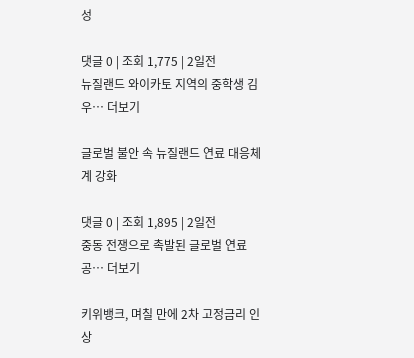성

댓글 0 | 조회 1,775 | 2일전
뉴질랜드 와이카토 지역의 중학생 김우… 더보기

글로벌 불안 속 뉴질랜드 연료 대응체계 강화

댓글 0 | 조회 1,895 | 2일전
중동 전쟁으로 촉발된 글로벌 연료 공… 더보기

키위뱅크, 며칠 만에 2차 고정금리 인상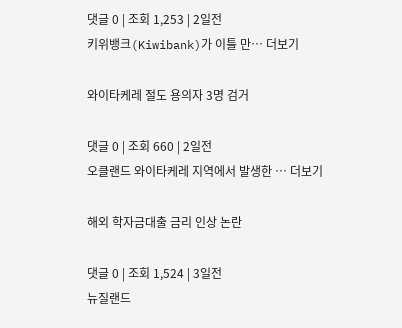댓글 0 | 조회 1,253 | 2일전
키위뱅크(Kiwibank)가 이틀 만… 더보기

와이타케레 절도 용의자 3명 검거

댓글 0 | 조회 660 | 2일전
오클랜드 와이타케레 지역에서 발생한 … 더보기

해외 학자금대출 금리 인상 논란

댓글 0 | 조회 1,524 | 3일전
뉴질랜드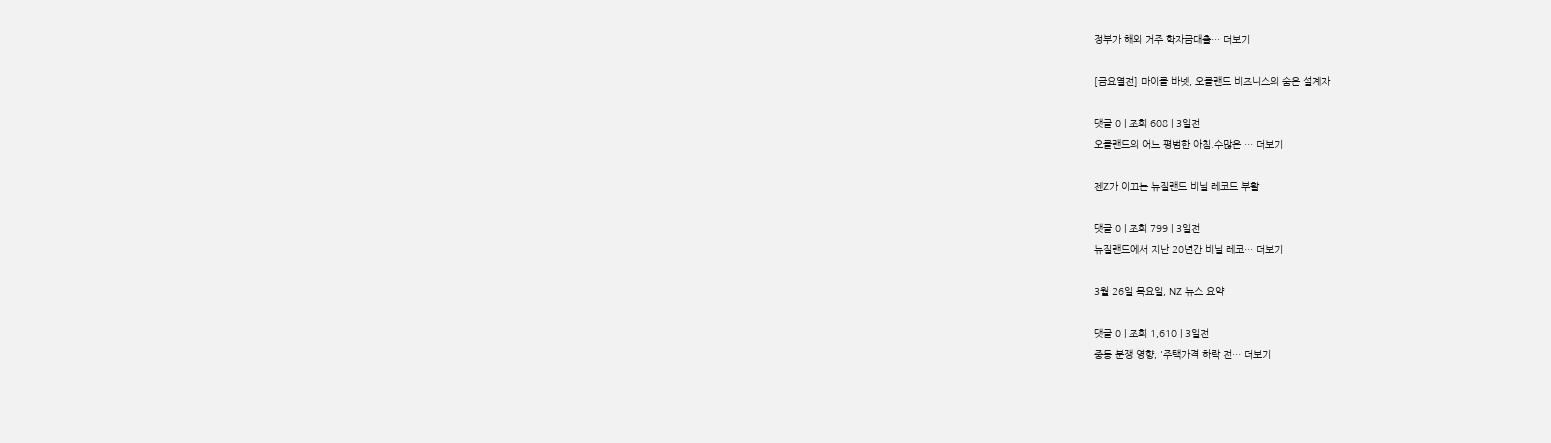정부가 해외 거주 학자금대출… 더보기

[금요열전] 마이클 바넷, 오클랜드 비즈니스의 숨은 설계자

댓글 0 | 조회 608 | 3일전
오클랜드의 어느 평범한 아침.수많은 … 더보기

젠Z가 이끄는 뉴질랜드 비닐 레코드 부활

댓글 0 | 조회 799 | 3일전
뉴질랜드에서 지난 20년간 비닐 레코… 더보기

3월 26일 목요일, NZ 뉴스 요약

댓글 0 | 조회 1,610 | 3일전
중동 분쟁 영향, '주택가격 하락 전… 더보기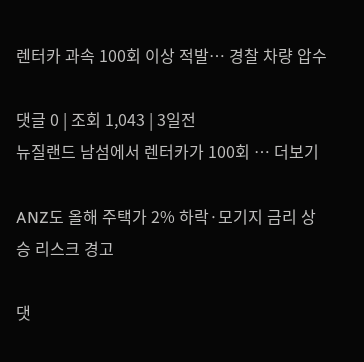렌터카 과속 100회 이상 적발… 경찰 차량 압수

댓글 0 | 조회 1,043 | 3일전
뉴질랜드 남섬에서 렌터카가 100회 … 더보기

ANZ도 올해 주택가 2% 하락·모기지 금리 상승 리스크 경고

댓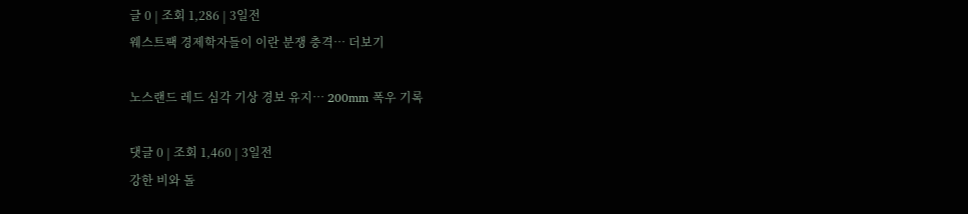글 0 | 조회 1,286 | 3일전
웨스트팩 경제학자들이 이란 분쟁 충격… 더보기

노스랜드 레드 심각 기상 경보 유지… 200mm 폭우 기록

댓글 0 | 조회 1,460 | 3일전
강한 비와 돌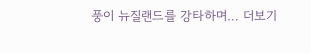풍이 뉴질랜드를 강타하며… 더보기